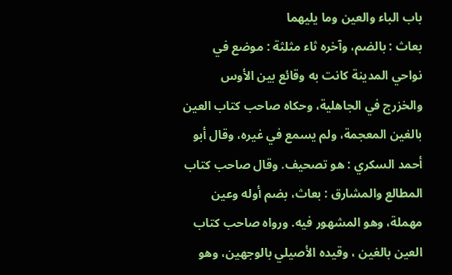باب الباء والعين وما يليهما
بعاث : بالضم، وآخره ثاء مثلثة : موضع في نواحي المدينة كانت به وقائع بين الأوس والخزرج في الجاهلية، وحكاه صاحب كتاب العين بالغين المعجمة، ولم يسمع في غيره، وقال أبو أحمد السكري : هو تصحيف. وقال صاحب كتاب المطالع والمشارق : بعاث، بضم أوله وعين مهملة، وهو المشهور فيه. ورواه صاحب كتاب العين بالغين ، وقيده الأصيلي بالوجهين، وهو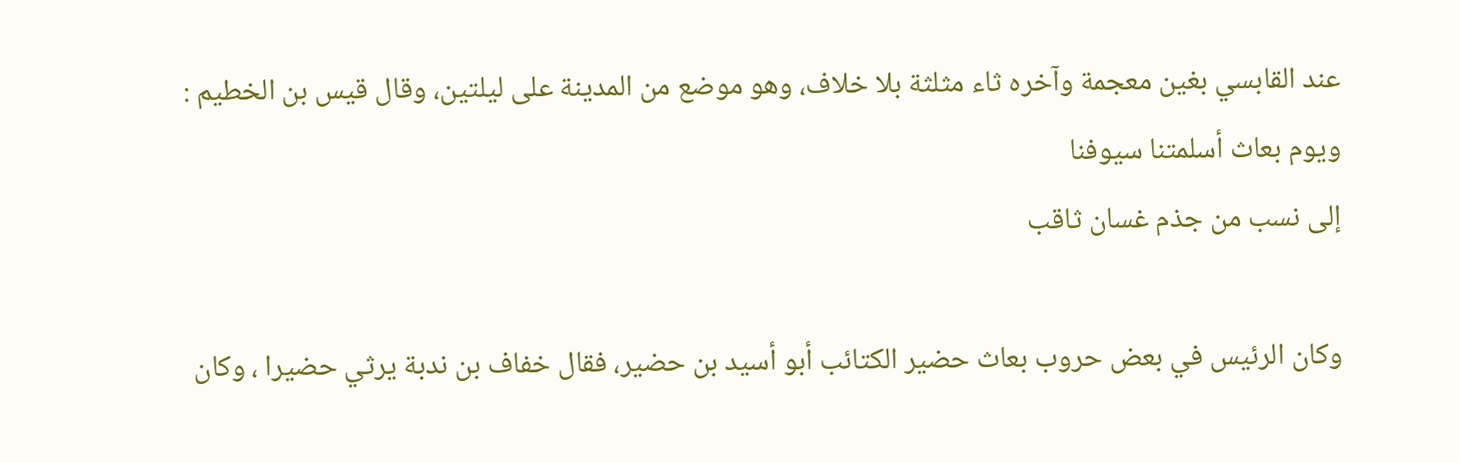عند القابسي بغين معجمة وآخره ثاء مثلثة بلا خلاف، وهو موضع من المدينة على ليلتين، وقال قيس بن الخطيم :
ويوم بعاث أسلمتنا سيوفنا
إلى نسب من جذم غسان ثاقب

وكان الرئيس في بعض حروب بعاث حضير الكتائب أبو أسيد بن حضير، فقال خفاف بن ندبة يرثي حضيرا ، وكان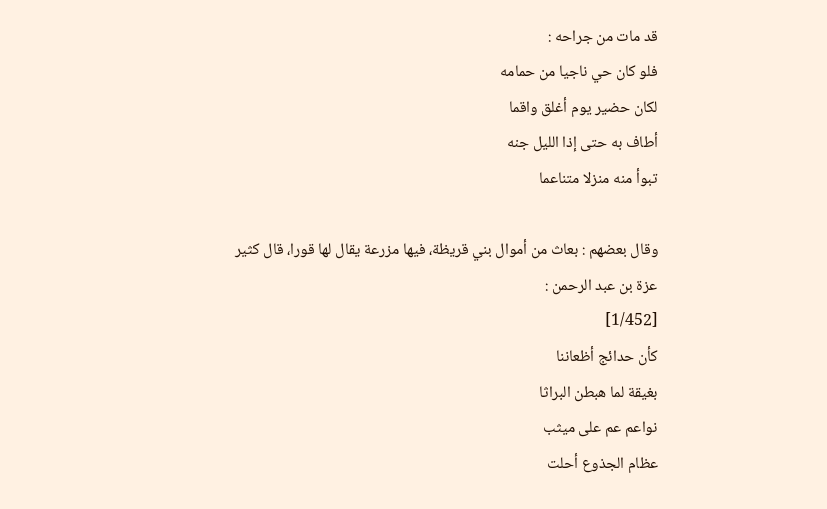قد مات من جراحه :
فلو كان حي ناجيا من حمامه
لكان حضير يوم أغلق واقما
أطاف به حتى إذا الليل جنه
تبوأ منه منزلا متناعما

وقال بعضهم : بعاث من أموال بني قريظة، فيها مزرعة يقال لها قورا، قال كثير عزة بن عبد الرحمن :
[1/452]
كأن حدائج أظعاننا
بغيقة لما هبطن البراثا
نواعم عم على ميثب
عظام الجذوع أحلت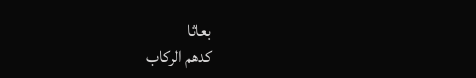بعاثا
كدهم الركاب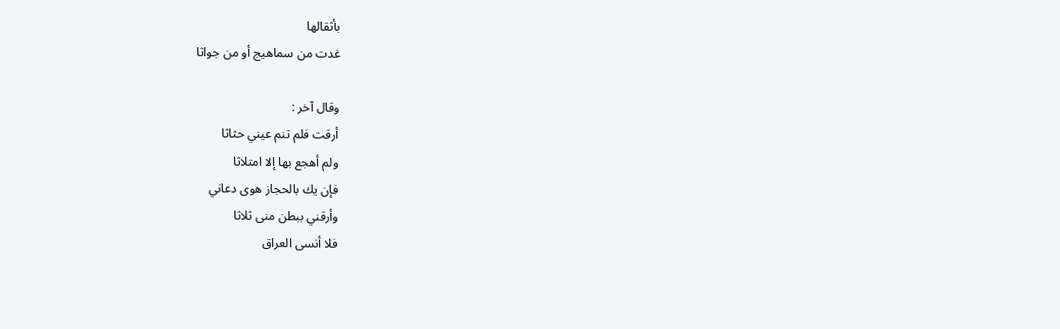بأثقالها
غدت من سماهيج أو من جواثا

وقال آخر :
أرقت فلم تنم عيني حثاثا
ولم أهجع بها إلا امتلاثا
فإن يك بالحجاز هوى دعاني
وأرقني ببطن منى ثلاثا
فلا أنسى العراق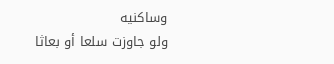وساكنيه
ولو جاوزت سلعا أو بعاثا